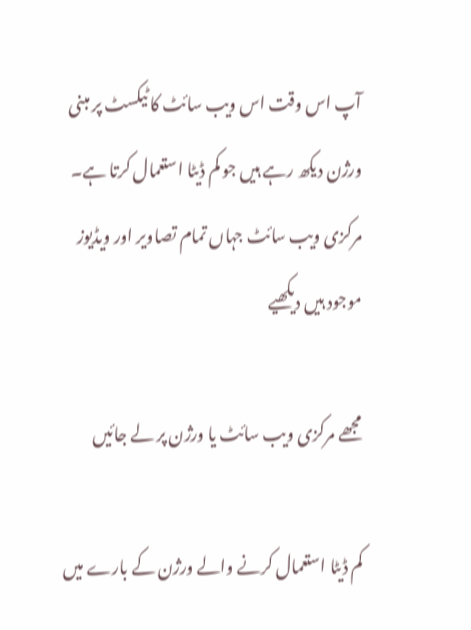آپ اس وقت اس ویب سائٹ کا ٹیکسٹ پر مبنی ورژن دیکھ رہے ہیں جو کم ڈیٹا استعمال کرتا ہے۔ مرکزی ویب سائٹ جہاں تمام تصاویر اور ویڈیوز موجود ہیں دیکھیے

مجھے مرکزی ویب سائٹ یا ورژن پر لے جائیں

کم ڈیٹا استعمال کرنے والے ورژن کے بارے میں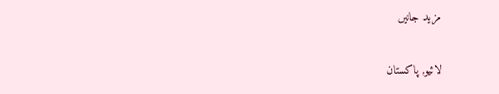مزید جانیں

لائیو, پاکستان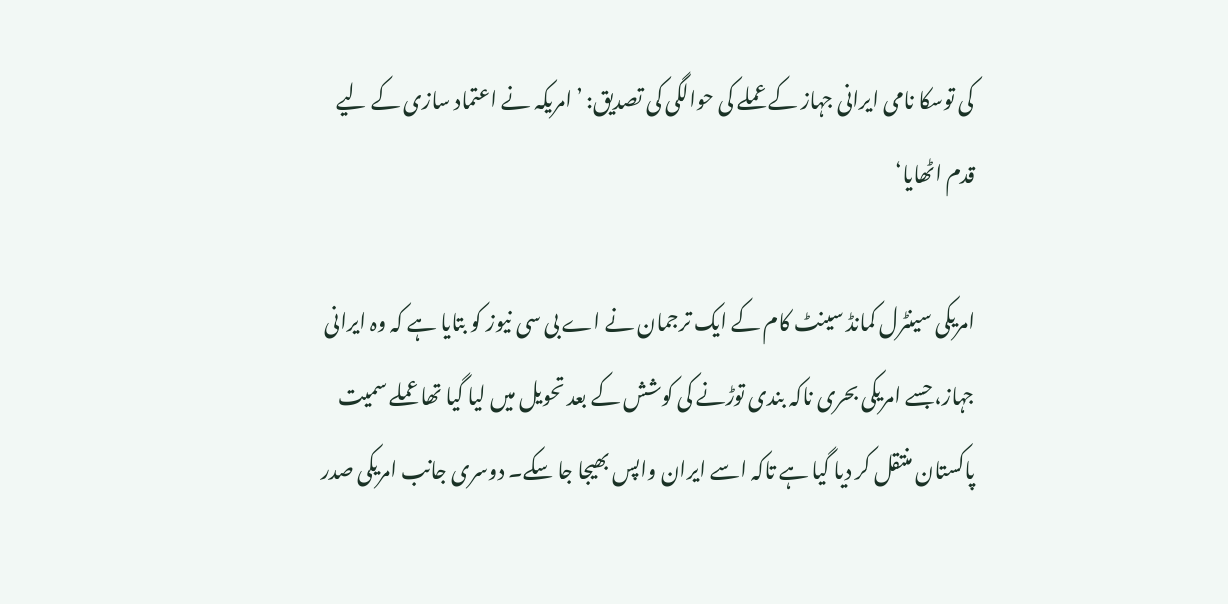کی توسکا نامی ایرانی جہاز کے عملے کی حوالگی کی تصدیق: ’امریکہ نے اعتماد سازی کے لیے قدم اٹھایا‘

امریکی سینٹرل کمانڈ سینٹ کام کے ایک ترجمان نے اے بی سی نیوز کو بتایا ہے کہ وہ ایرانی جہاز، جسے امریکی بحری ناکہ بندی توڑنے کی کوشش کے بعد تحویل میں لیا گیا تھا عملے سمیت پاکستان منتقل کر دیا گیا ہے تاکہ اسے ایران واپس بھیجا جا سکے۔ دوسری جانب امریکی صدر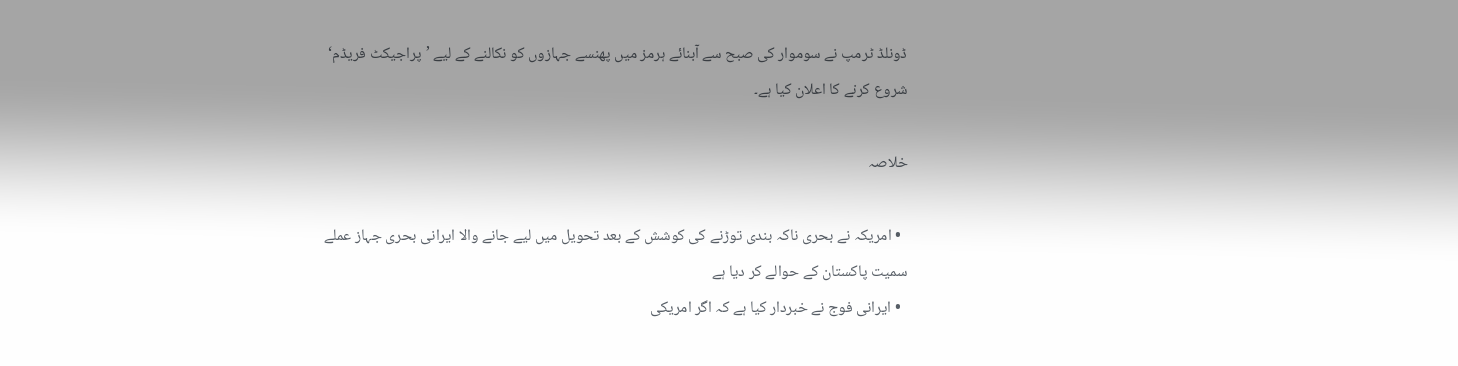ڈونلڈ ٹرمپ نے سوموار کی صبح سے آبنائے ہرمز میں پھنسے جہازوں کو نکالنے کے لیے ’پراجیکٹ فریڈم‘ شروع کرنے کا اعلان کیا ہے۔

خلاصہ

  • امریکہ نے بحری ناکہ بندی توڑنے کی کوشش کے بعد تحویل میں لیے جانے والا ایرانی بحری جہاز عملے سمیت پاکستان کے حوالے کر دیا ہے
  • ایرانی فوج نے خبردار کیا ہے کہ اگر امریکی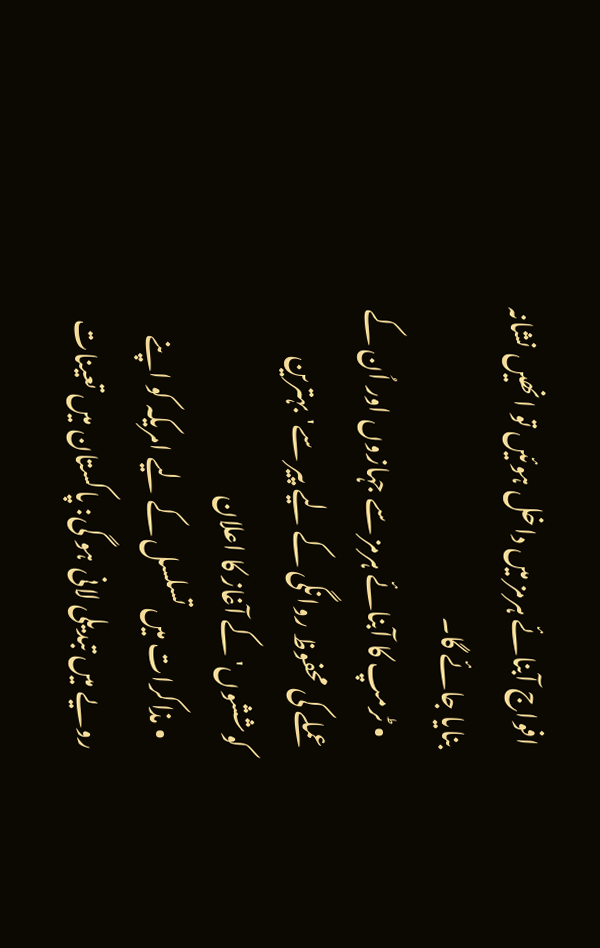افواج آبنائے ہرمز میں داخل ہوئیں تو انھیں نشانہ بنایا جائے گا۔
  • ٹرمپ کا آبنائے ہرمز سے جہازوں اور اُن کے عملے کی محفوظ روانگی کے لیے پیر سے'بہترین کوششوں' کے آغاز کا اعلان
  • مذاکرات میں تسلسل کے لیے امریکہ کو اپنے رویے میں تبدیلی لانی ہو گی: پاکستان میں تعینات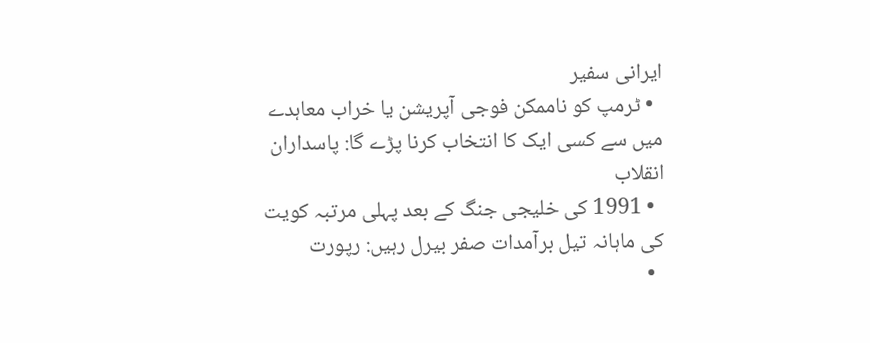ایرانی سفیر
  • ٹرمپ کو ناممکن فوجی آپریشن یا خراب معاہدے میں سے کسی ایک کا انتخاب کرنا پڑے گا: پاسداران انقلاب
  • 1991 کی خلیجی جنگ کے بعد پہلی مرتبہ کویت کی ماہانہ تیل برآمدات صفر بیرل رہیں: رپورت
  •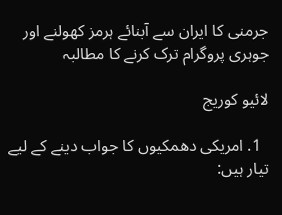جرمنی کا ایران سے آبنائے ہرمز کھولنے اور جوہری پروگرام ترک کرنے کا مطالبہ

لائیو کوریج

  1. امریکی دھمکیوں کا جواب دینے کے لیے تیار ہیں: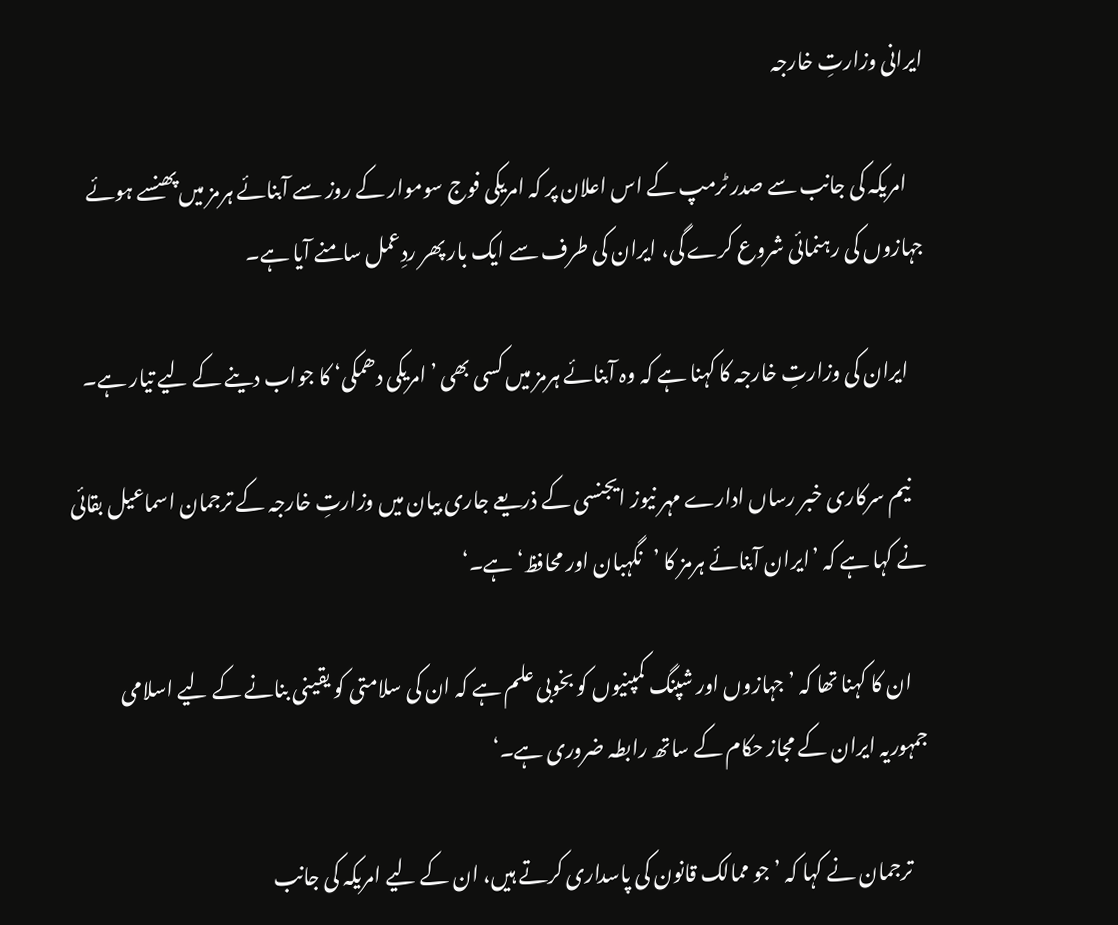ایرانی وزارتِ خارجہ

    امریکہ کی جانب سے صدر ٹرمپ کے اس اعلان پر کہ امریکی فوج سوموار کے روز سے آبنائے ہرمز میں پھنسے ہوئے جہازوں کی رہنمائی شروع کرے گی، ایران کی طرف سے ایک بار پھر ردِعمل سامنے آیا ہے۔

    ایران کی وزارتِ خارجہ کا کہنا ہے کہ وہ آبنائے ہرمز میں کسی بھی ’امریکی دھمکی‘ کا جواب دینے کے لیے تیار ہے۔

    نیم سرکاری خبر رساں ادارے مہر نیوز ایجنسی کے ذریعے جاری بیان میں وزارتِ خارجہ کے ترجمان اسماعیل بقائی نے کہا ہے کہ ’ایران آبنائے ہرمز کا ’نگہبان اور محافظ‘ ہے۔‘

    ان کا کہنا تھا کہ ’جہازوں اور شپنگ کمپنیوں کو بخوبی علم ہے کہ ان کی سلامتی کو یقینی بنانے کے لیے اسلامی جمہوریہ ایران کے مجاز حکام کے ساتھ رابطہ ضروری ہے۔‘

    ترجمان نے کہا کہ ’جو ممالک قانون کی پاسداری کرتے ہیں، ان کے لیے امریکہ کی جانب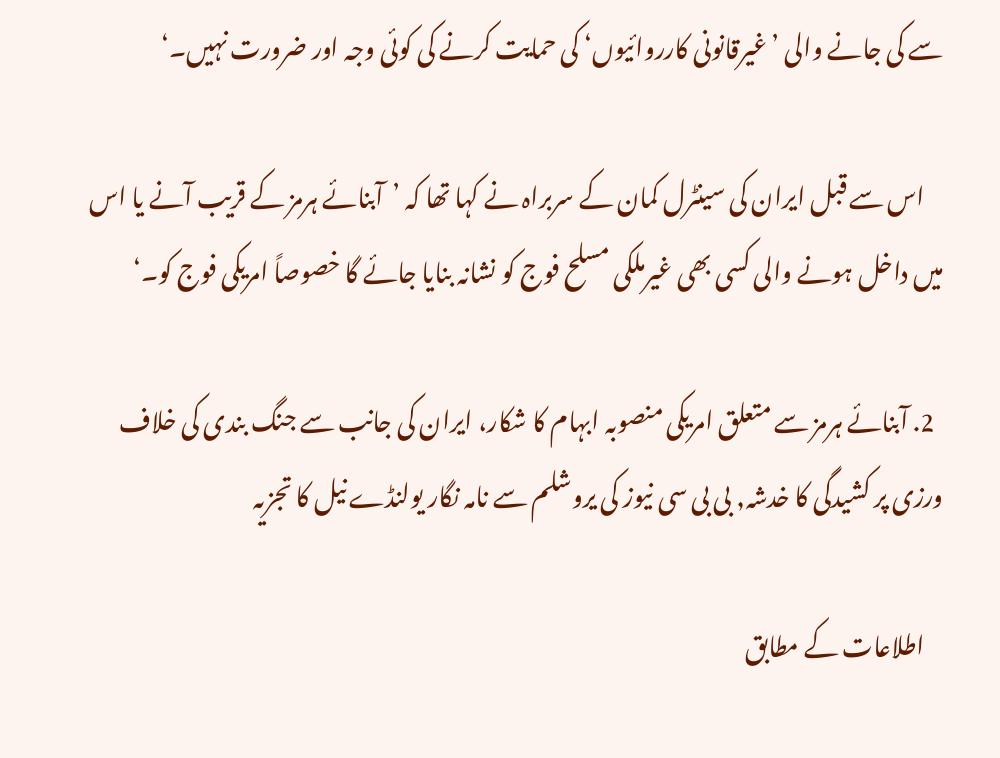سے کی جانے والی ’غیرقانونی کارروائیوں‘ کی حمایت کرنے کی کوئی وجہ اور ضرورت نہیں۔‘

    اس سے قبل ایران کی سینٹرل کمان کے سربراہ نے کہا تھا کہ ’آبنائے ہرمز کے قریب آنے یا اس میں داخل ہونے والی کسی بھی غیرملکی مسلح فوج کو نشانہ بنایا جائے گا خصوصاً امریکی فوج کو۔‘

  2. آبنائے ہرمز سے متعلق امریکی منصوبہ ابہام کا شکار، ایران کی جانب سے جنگ بندی کی خلاف ورزی پر کشیدگی کا خدشہ, بی بی سی نیوز کی یروشلم سے نامہ نگار یولنڈے نیل کا تجزیہ

    اطلاعات کے مطابق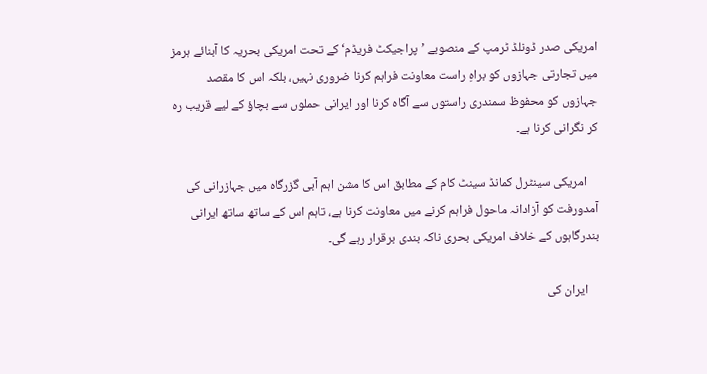امریکی صدر ڈونلڈ ٹرمپ کے منصوبے ’پراجیکٹ فریڈم‘ کے تحت امریکی بحریہ کا آبنائے ہرمز میں تجارتی جہازوں کو براہِ راست معاونت فراہم کرنا ضروری نہیں، بلکہ اس کا مقصد جہازوں کو محفوظ سمندری راستوں سے آگاہ کرنا اور ایرانی حملوں سے بچاؤ کے لیے قریب رہ کر نگرانی کرنا ہے۔

    امریکی سینٹرل کمانڈ سینٹ کام کے مطابق اس کا مشن اہم آبی گزرگاہ میں جہازرانی کی آمدورفت کو آزادانہ ماحول فراہم کرنے میں معاونت کرنا ہے، تاہم اس کے ساتھ ساتھ ایرانی بندرگاہوں کے خلاف امریکی بحری ناکہ بندی برقرار رہے گی۔

    ایران کی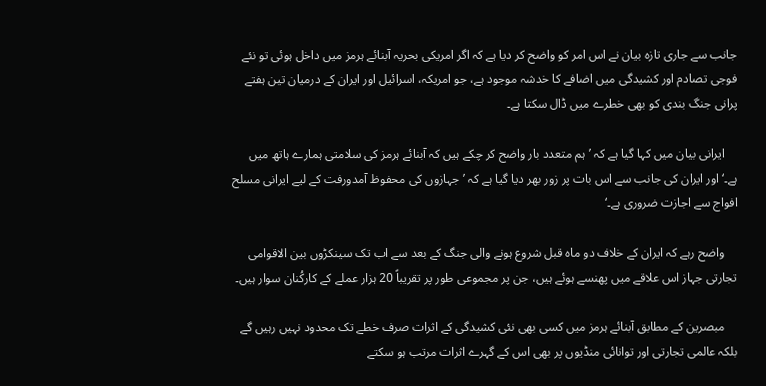جانب سے جاری تازہ بیان نے اس امر کو واضح کر دیا ہے کہ اگر امریکی بحریہ آبنائے ہرمز میں داخل ہوئی تو نئے فوجی تصادم اور کشیدگی میں اضافے کا خدشہ موجود ہے، جو امریکہ، اسرائیل اور ایران کے درمیان تین ہفتے پرانی جنگ بندی کو بھی خطرے میں ڈال سکتا ہے۔

    ایرانی بیان میں کہا گیا ہے کہ ’ہم متعدد بار واضح کر چکے ہیں کہ آبنائے ہرمز کی سلامتی ہمارے ہاتھ میں ہے۔‘ اور ایران کی جانب سے اس بات پر زور بھر دیا گیا ہے کہ ’جہازوں کی محفوظ آمدورفت کے لیے ایرانی مسلح افواج سے اجازت ضروری ہے۔‘

    واضح رہے کہ ایران کے خلاف دو ماہ قبل شروع ہونے والی جنگ کے بعد سے اب تک سینکڑوں بین الاقوامی تجارتی جہاز اس علاقے میں پھنسے ہوئے ہیں، جن پر مجموعی طور پر تقریباً 20 ہزار عملے کے کارکُنان سوار ہیں۔

    مبصرین کے مطابق آبنائے ہرمز میں کسی بھی نئی کشیدگی کے اثرات صرف خطے تک محدود نہیں رہیں گے بلکہ عالمی تجارتی اور توانائی منڈیوں پر بھی اس کے گہرے اثرات مرتب ہو سکتے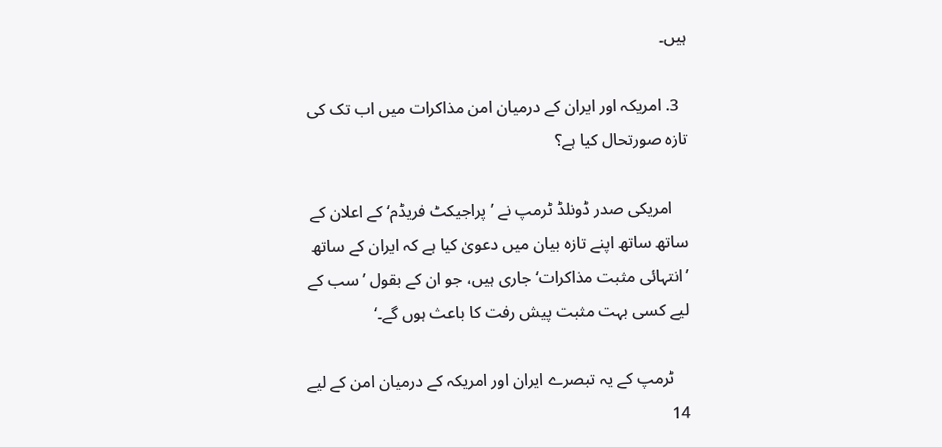ہیں۔

  3. امریکہ اور ایران کے درمیان امن مذاکرات میں اب تک کی تازہ صورتحال کیا ہے؟

    امریکی صدر ڈونلڈ ٹرمپ نے ’پراجیکٹ فریڈم‘ کے اعلان کے ساتھ ساتھ اپنے تازہ بیان میں دعویٰ کیا ہے کہ ایران کے ساتھ ’انتہائی مثبت مذاکرات‘ جاری ہیں، جو ان کے بقول ’سب کے لیے کسی بہت مثبت پیش رفت کا باعث ہوں گے۔‘

    ٹرمپ کے یہ تبصرے ایران اور امریکہ کے درمیان امن کے لیے 14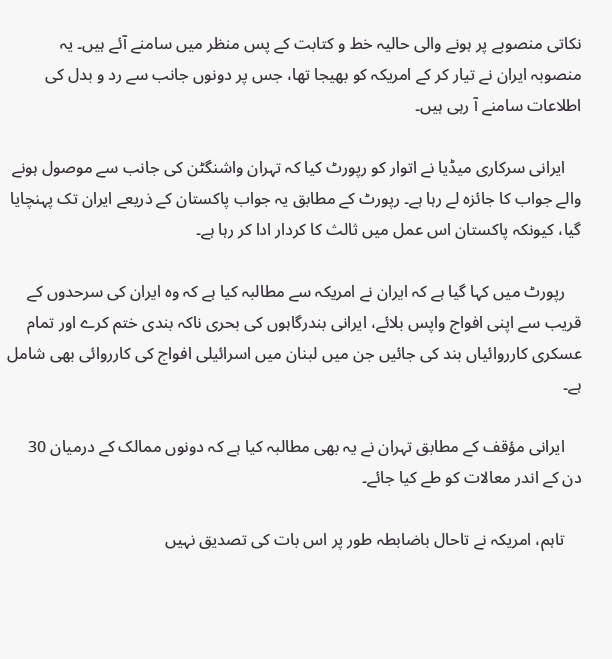نکاتی منصوبے پر ہونے والی حالیہ خط و کتابت کے پس منظر میں سامنے آئے ہیں۔ یہ منصوبہ ایران نے تیار کر کے امریکہ کو بھیجا تھا، جس پر دونوں جانب سے رد و بدل کی اطلاعات سامنے آ رہی ہیں۔

    ایرانی سرکاری میڈیا نے اتوار کو رپورٹ کیا کہ تہران واشنگٹن کی جانب سے موصول ہونے والے جواب کا جائزہ لے رہا ہے۔ رپورٹ کے مطابق یہ جواب پاکستان کے ذریعے ایران تک پہنچایا گیا، کیونکہ پاکستان اس عمل میں ثالث کا کردار ادا کر رہا ہے۔

    رپورٹ میں کہا گیا ہے کہ ایران نے امریکہ سے مطالبہ کیا ہے کہ وہ ایران کی سرحدوں کے قریب سے اپنی افواج واپس بلائے، ایرانی بندرگاہوں کی بحری ناکہ بندی ختم کرے اور تمام عسکری کارروائیاں بند کی جائیں جن میں لبنان میں اسرائیلی افواج کی کارروائی بھی شامل ہے۔

    ایرانی مؤقف کے مطابق تہران نے یہ بھی مطالبہ کیا ہے کہ دونوں ممالک کے درمیان 30 دن کے اندر معالات کو طے کیا جائے۔

    تاہم، امریکہ نے تاحال باضابطہ طور پر اس بات کی تصدیق نہیں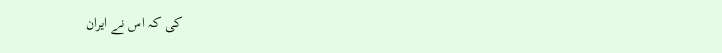کی کہ اس نے ایران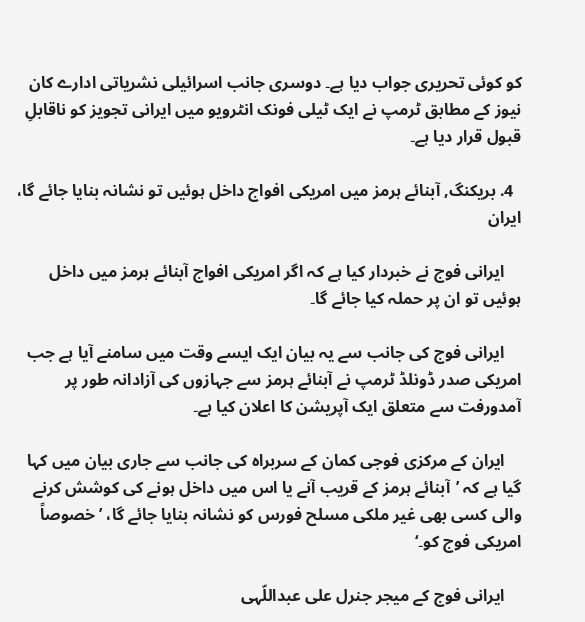کو کوئی تحریری جواب دیا ہے۔ دوسری جانب اسرائیلی نشریاتی ادارے کان نیوز کے مطابق ٹرمپ نے ایک ٹیلی فونک انٹرویو میں ایرانی تجویز کو ناقابلِ قبول قرار دیا ہے۔

  4. بریکنگ, آبنائے ہرمز میں امریکی افواج داخل ہوئیں تو نشانہ بنایا جائے گا، ایران

    ایرانی فوج نے خبردار کیا ہے کہ اگر امریکی افواج آبنائے ہرمز میں داخل ہوئیں تو ان پر حملہ کیا جائے گا۔

    ایرانی فوج کی جانب سے یہ بیان ایک ایسے وقت میں سامنے آیا ہے جب امریکی صدر ڈونلڈ ٹرمپ نے آبنائے ہرمز سے جہازوں کی آزادانہ طور پر آمدورفت سے متعلق ایک آپریشن کا اعلان کیا ہے۔

    ایران کے مرکزی فوجی کمان کے سربراہ کی جانب سے جاری بیان میں کہا گیا ہے کہ ’آبنائے ہرمز کے قریب آنے یا اس میں داخل ہونے کی کوشش کرنے والی کسی بھی غیر ملکی مسلح فورس کو نشانہ بنایا جائے گا، ’خصوصاً امریکی فوج کو۔‘

    ایرانی فوج کے میجر جنرل علی عبداللّہی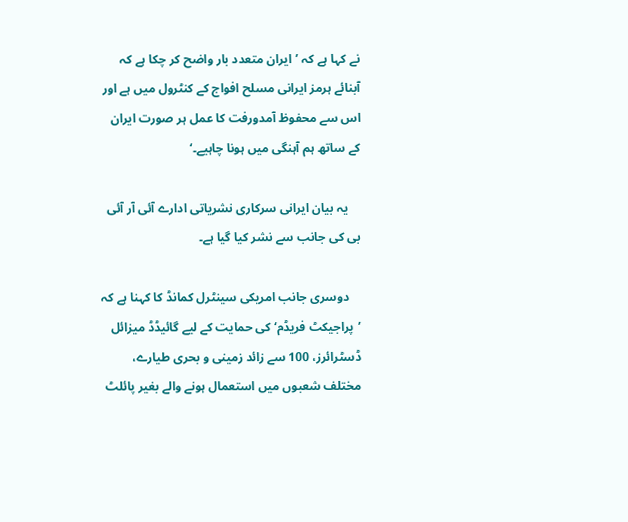نے کہا ہے کہ ’ایران متعدد بار واضح کر چکا ہے کہ آبنائے ہرمز ایرانی مسلح افواج کے کنٹرول میں ہے اور اس سے محفوظ آمدورفت کا عمل ہر صورت ایران کے ساتھ ہم آہنگی میں ہونا چاہیے۔‘

    یہ بیان ایرانی سرکاری نشریاتی ادارے آئی آر آئی بی کی جانب سے نشر کیا گیا ہے۔

    دوسری جانب امریکی سینٹرل کمانڈ کا کہنا ہے کہ ’پراجیکٹ فریڈم‘ کی حمایت کے لیے گائیڈڈ میزائل ڈسٹرائرز، 100 سے زائد زمینی و بحری طیارے، مختلف شعبوں میں استعمال ہونے والے بغیر پائلٹ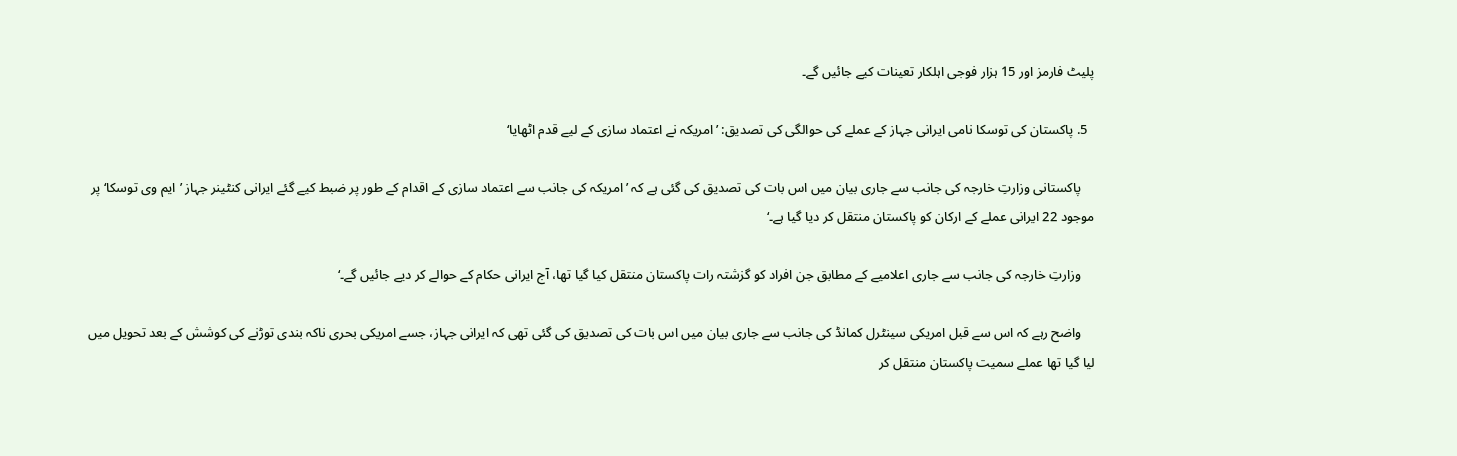پلیٹ فارمز اور 15 ہزار فوجی اہلکار تعینات کیے جائیں گے۔

  5. پاکستان کی توسکا نامی ایرانی جہاز کے عملے کی حوالگی کی تصدیق: ’امریکہ نے اعتماد سازی کے لیے قدم اٹھایا‘

    پاکستانی وزارتِ خارجہ کی جانب سے جاری بیان میں اس بات کی تصدیق کی گئی ہے کہ ’امریکہ کی جانب سے اعتماد سازی کے اقدام کے طور پر ضبط کیے گئے ایرانی کنٹینر جہاز ’ایم وی توسکا‘ پر موجود 22 ایرانی عملے کے ارکان کو پاکستان منتقل کر دیا گیا ہے۔‘

    وزارتِ خارجہ کی جانب سے جاری اعلامیے کے مطابق جن افراد کو گزشتہ رات پاکستان منتقل کیا گیا تھا، آج ایرانی حکام کے حوالے کر دیے جائیں گے۔‘

    واضح رہے کہ اس سے قبل امریکی سینٹرل کمانڈ کی جانب سے جاری بیان میں اس بات کی تصدیق کی گئی تھی کہ ایرانی جہاز، جسے امریکی بحری ناکہ بندی توڑنے کی کوشش کے بعد تحویل میں لیا گیا تھا عملے سمیت پاکستان منتقل کر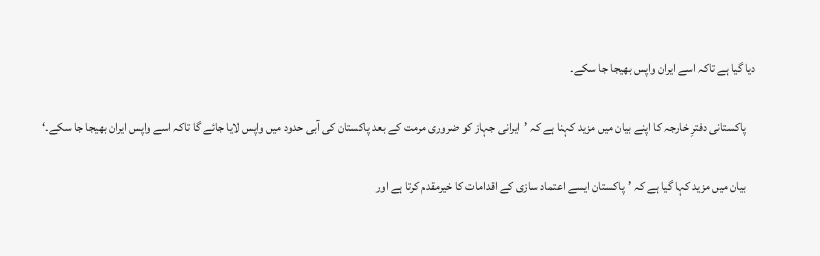دیا گیا ہے تاکہ اسے ایران واپس بھیجا جا سکے۔

    پاکستانی دفترِ خارجہ کا اپنے بیان میں مزید کہنا ہے کہ ’ایرانی جہاز کو ضروری مرمت کے بعد پاکستان کی آبی حدود میں واپس لایا جائے گا تاکہ اسے واپس ایران بھیجا جا سکے۔‘

    بیان میں مزید کہا گیا ہے کہ ’پاکستان ایسے اعتماد سازی کے اقدامات کا خیرمقدم کرتا ہے اور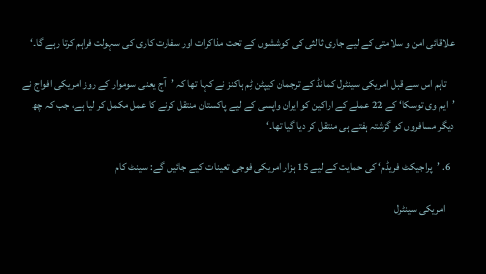علاقائی امن و سلامتی کے لیے جاری ثالثی کی کوششوں کے تحت مذاکرات اور سفارت کاری کی سہولت فراہم کرتا رہے گا۔‘

    تاہم اس سے قبل امریکی سینٹرل کمانڈ کے ترجمان کیپٹن ٹِم ہاکنز نے کہا تھا کہ ’آج یعنی سوموار کے روز امریکی افواج نے ’ایم وی توسکا‘ کے 22 عملے کے اراکین کو ایران واپسی کے لیے پاکستان منتقل کرنے کا عمل مکمل کر لیا ہے، جب کہ چھ دیگر مسافروں کو گزشتہ ہفتے ہی منتقل کر دیا گیا تھا۔‘

  6. ’پراجیکٹ فریڈم‘ کی حمایت کے لیے 15 ہزار امریکی فوجی تعینات کیے جائیں گے: سینٹ کام

    امریکی سینٹرل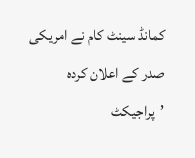کمانڈ سینٹ کام نے امریکی صدر کے اعلان کردہ ’پراجیکٹ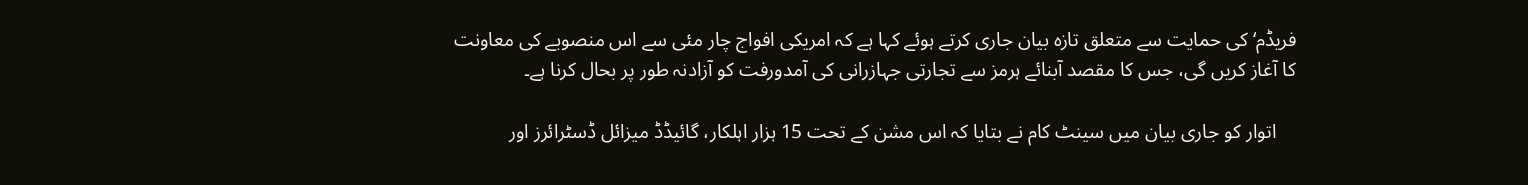فریڈم‘ کی حمایت سے متعلق تازہ بیان جاری کرتے ہوئے کہا ہے کہ امریکی افواج چار مئی سے اس منصوبے کی معاونت کا آغاز کریں گی، جس کا مقصد آبنائے ہرمز سے تجارتی جہازرانی کی آمدورفت کو آزادنہ طور پر بحال کرنا ہے۔

    اتوار کو جاری بیان میں سینٹ کام نے بتایا کہ اس مشن کے تحت 15 ہزار اہلکار، گائیڈڈ میزائل ڈسٹرائرز اور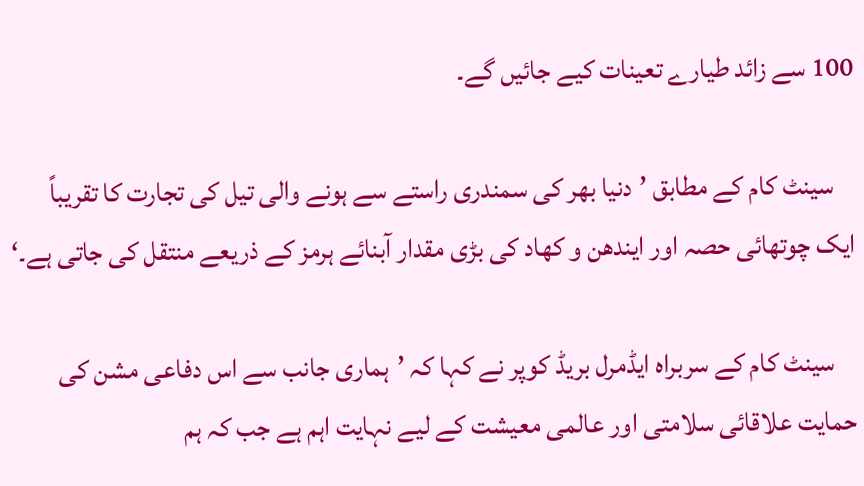100 سے زائد طیارے تعینات کیے جائیں گے۔

    سینٹ کام کے مطابق ’دنیا بھر کی سمندری راستے سے ہونے والی تیل کی تجارت کا تقریباً ایک چوتھائی حصہ اور ایندھن و کھاد کی بڑی مقدار آبنائے ہرمز کے ذریعے منتقل کی جاتی ہے۔‘

    سینٹ کام کے سربراہ ایڈمرل بریڈ کوپر نے کہا کہ ’ہماری جانب سے اس دفاعی مشن کی حمایت علاقائی سلامتی اور عالمی معیشت کے لیے نہایت اہم ہے جب کہ ہم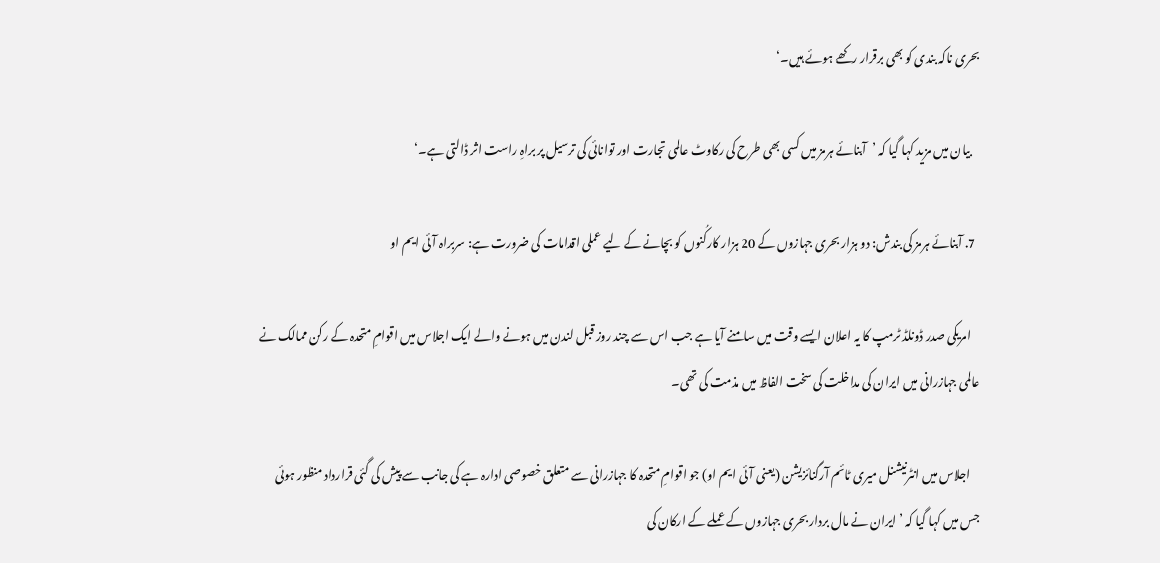بحری ناکہ بندی کو بھی برقرار رکھے ہوئے ہیں۔‘

    بیان میں مزید کہا گیا کہ ’آبنائے ہرمز میں کسی بھی طرح کی رکاوٹ عالمی تجارت اور توانائی کی ترسیل پر براہِ راست اثر ڈالتی ہے۔‘

  7. آبنائے ہرمز کی بندش: دو ہزار بحری جہازوں کے 20 ہزار کارکُنوں کو بچانے کے لیے عملی اقدامات کی ضرورت ہے: سربراہ آئی ایم او

    امریکی صدر ڈونلڈ ٹرمپ کا یہ اعلان ایسے وقت میں سامنے آیا ہے جب اس سے چند روز قبل لندن میں ہونے والے ایک اجلاس میں اقوامِ متحدہ کے رکن ممالک نے عالمی جہازرانی میں ایران کی مداخلت کی سخت الفاظ میں مذمت کی تھی۔

    اجلاس میں انٹرنیشنل میری ٹائم آرگنائزیشن (یعنی آئی ایم او) جو اقوامِ متحدہ کا جہازرانی سے متعلق خصوصی ادارہ ہے کی جانب سے پیش کی گئی قرارداد منظور ہوئی جس میں کہا گیا کہ ’ایران نے مال بردار بحری جہازوں کے عملے کے ارکان کی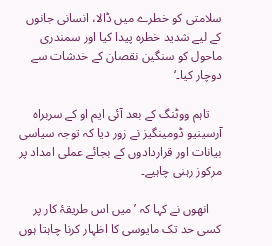سلامتی کو خطرے میں ڈالا، انسانی جانوں کے لیے شدید خطرہ پیدا کیا اور سمندری ماحول کو سنگین نقصان کے خدشات سے دوچار کیا۔‘

    تاہم ووٹنگ کے بعد آئی ایم او کے سربراہ آرسینیو ڈومینگیز نے زور دیا کہ توجہ سیاسی بیانات اور قراردادوں کے بجائے عملی امداد پر مرکوز رہنی چاہیے۔

    انھوں نے کہا کہ ’میں اس طریقۂ کار پر کسی حد تک مایوسی کا اظہار کرنا چاہتا ہوں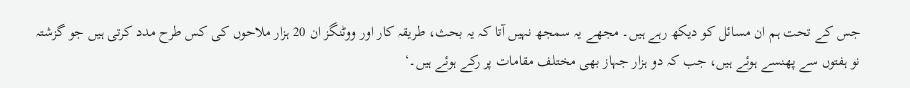جس کے تحت ہم ان مسائل کو دیکھ رہے ہیں۔ مجھے یہ سمجھ نہیں آتا کہ یہ بحث، طریقہ کار اور ووٹنگز ان 20 ہزار ملاحوں کی کس طرح مدد کرتی ہیں جو گزشتہ نو ہفتوں سے پھنسے ہوئے ہیں، جب کہ دو ہزار جہاز بھی مختلف مقامات پر رکے ہوئے ہیں۔‘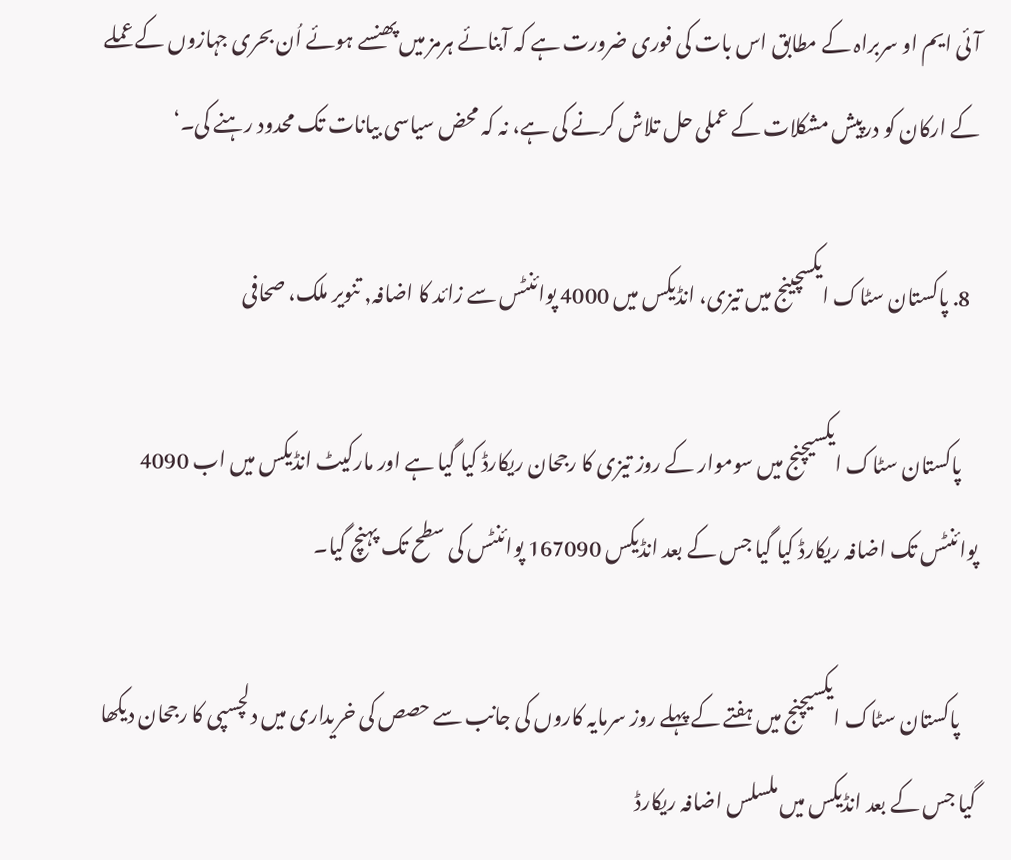آئی ایم او سربراہ کے مطابق اس بات کی فوری ضرورت ہے کہ آبنائے ہرمز میں پھنسے ہوئے اُن بحری جہازوں کے عملے کے ارکان کو درپیش مشکلات کے عملی حل تلاش کرنے کی ہے، نہ کہ محض سیاسی بیانات تک محدود رہنے کی۔‘

  8. پاکستان سٹاک ایکسچینج میں تیزی، انڈیکس میں 4000 پوائنٹس سے زائد کا اضافہ, تنویر ملک، صحافی

    پاکستان سٹاک ایکسیچنج میں سوموار کے روز تیزی کا رجحان ریکارڈ کیا گیا ہے اور مارکیٹ انڈیکس میں اب 4090 پوائنٹس تک اضافہ ریکارڈ کیا گیا جس کے بعد انڈیکس 167090 پوائنٹس کی سطح تک پہنچ گیا۔

    پاکستان سٹاک ایکسیچنج میں ہفتے کے پہلے روز سرمایہ کاروں کی جانب سے حصص کی خریداری میں دلچسپی کا رجحان دیکھا گیا جس کے بعد انڈیکس میں ملسلس اضافہ ریکارڈ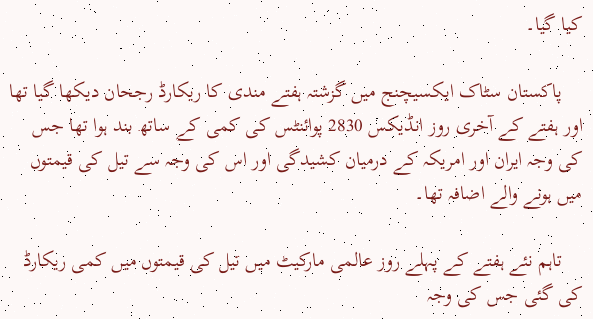کیا گیا۔

    پاکستان سٹاک ایکسیچنج میں گزشتہ ہفتے مندی کا ریکارڈ رجحان دیکھا گیا تھا اور ہفتے کے آخری روز انڈیکس 2830 پوائنٹس کی کمی کے ساتھ بند ہوا تھا جس کی وجہ ایران اور امریکہ کے درمیان کشیدگی اور اس کی وجہ سے تیل کی قیمتوں میں ہونے والے اضافہ تھا۔

    تاہم نئے ہفتے کے پہلے روز عالمی مارکیٹ میں تیل کی قیمتوں میں کمی ریکارڈ کی گئی جس کی وجہ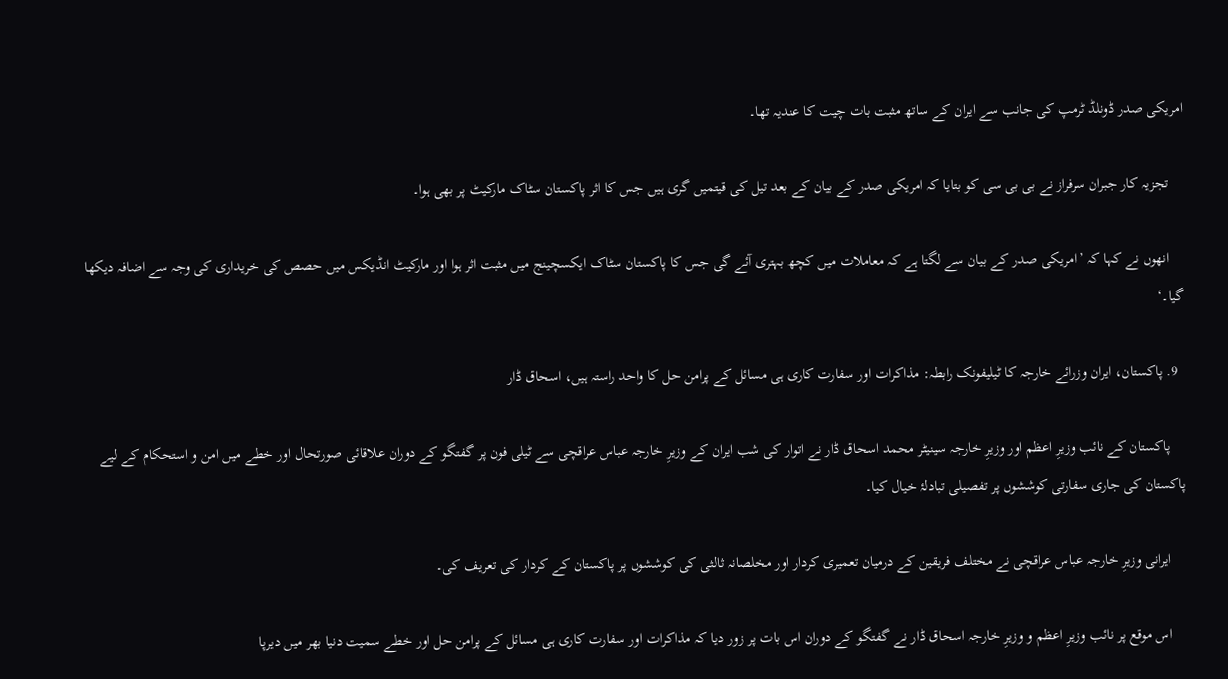امریکی صدر ڈونلڈ ٹرمپ کی جانب سے ایران کے ساتھ مثبت بات چیت کا عندیہ تھا۔

    تجزیہ کار جبران سرفراز نے بی بی سی کو بتایا کہ امریکی صدر کے بیان کے بعد تیل کی قیتمیں گری ہیں جس کا اثر پاکستان سٹاک مارکیٹ پر بھی ہوا۔

    انھوں نے کہا کہ ’امریکی صدر کے بیان سے لگتا ہے کہ معاملات میں کچھ بہتری آئے گی جس کا پاکستان سٹاک ایکسچینج میں مثبت اثر ہوا اور مارکیٹ انڈیکس میں حصص کی خریداری کی وجہ سے اضافہ دیکھا گیا۔‘

  9. پاکستان، ایران وزرائے خارجہ کا ٹیلیفونک رابطہ: مذاکرات اور سفارت کاری ہی مسائل کے پرامن حل کا واحد راستہ ہیں، اسحاق ڈار

    پاکستان کے نائب وزیرِ اعظم اور وزیرِ خارجہ سینیٹر محمد اسحاق ڈار نے اتوار کی شب ایران کے وزیرِ خارجہ عباس عراقچی سے ٹیلی فون پر گفتگو کے دوران علاقائی صورتحال اور خطے میں امن و استحکام کے لیے پاکستان کی جاری سفارتی کوششوں پر تفصیلی تبادلۂ خیال کیا۔

    ایرانی وزیرِ خارجہ عباس عراقچی نے مختلف فریقین کے درمیان تعمیری کردار اور مخلصانہ ثالثی کی کوششوں پر پاکستان کے کردار کی تعریف کی۔

    اس موقع پر نائب وزیرِ اعظم و وزیرِ خارجہ اسحاق ڈار نے گفتگو کے دوران اس بات پر زور دیا کہ مذاکرات اور سفارت کاری ہی مسائل کے پرامن حل اور خطے سمیت دنیا بھر میں دیرپا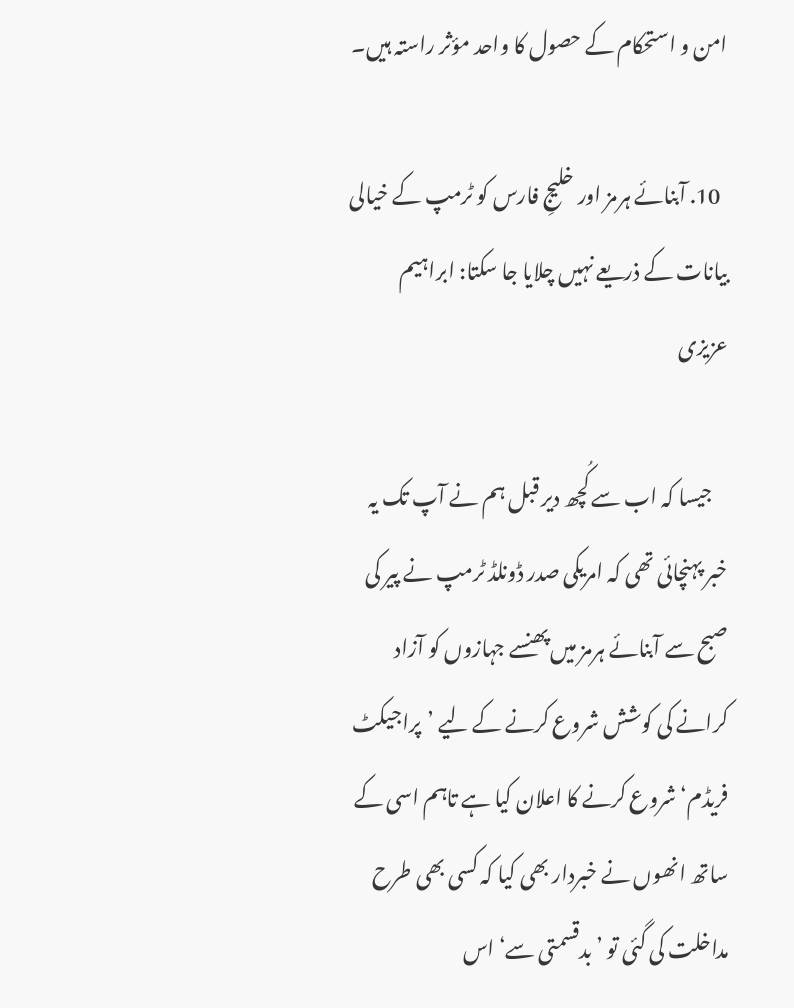امن و استحکام کے حصول کا واحد مؤثر راستہ ہیں۔

  10. آبنائے ہرمز اور خلیجِ فارس کو ٹرمپ کے خیالی بیانات کے ذریعے نہیں چلایا جا سکتا: ابراہیم عزیزی

    جیسا کہ اب سے کُچھ دیر قبل ہم نے آپ تک یہ خبر پہنچائی تھی کہ امریکی صدر ڈونلڈ ٹرمپ نے پیر کی صبح سے آبنائے ہرمز میں پھنسے جہازوں کو آزاد کرانے کی کوشش شروع کرنے کے لیے ’پراجیکٹ فریڈم‘ شروع کرنے کا اعلان کیا ہے تاہم اسی کے ساتھ انھوں نے خبردار بھی کیا کہ کسی بھی طرح مداخلت کی گئی تو ’بدقسمتی سے‘ اس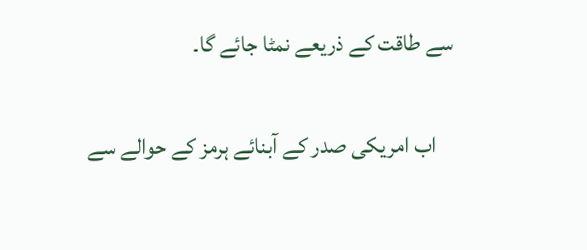سے طاقت کے ذریعے نمٹا جائے گا۔

    اب امریکی صدر کے آبنائے ہرمز کے حوالے سے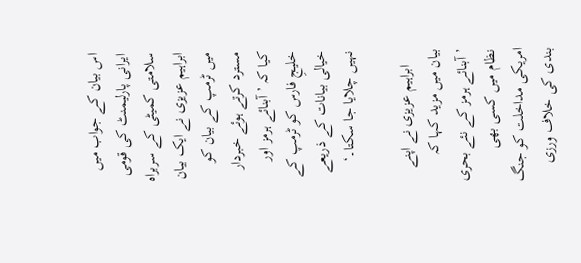اس بیان کے جواب میں ایرانی پارلیمنٹ کی قومی سلامتی کمیٹی کے سربراہ ابراہیم عزیزی نے ایک بیان میں ٹرمپ کے بیان کو مسترد کرتے ہوئے خبردار کیا کہ ’آبنائے ہرمز اور خلیجِ فارس کو ٹرمپ کے خیالی بیانات کے ذریعے نہیں چلایا جا سکتا۔‘

    ابراہیم عزیزی نے اپنے بیان میں مزید کہا کہ ’آبنائے ہرمز کے نئے بحری نظام میں کسی بھی امریکی مداخلت کو جنگ بندی کی خلاف ورزی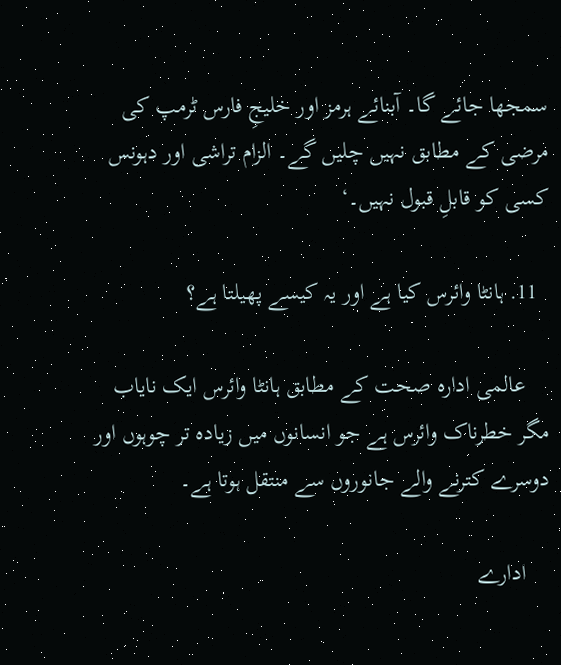سمجھا جائے گا۔ آبنائے ہرمز اور خلیجِ فارس ٹرمپ کی مرضی کے مطابق نہیں چلیں گے۔ الزام تراشی اور دہونس کسی کو قابلِ قبول نہیں۔‘

  11. ہانٹا وائرس کیا ہے اور یہ کیسے پھیلتا ہے؟

    عالمی ادارہ صحت کے مطابق ہانٹا وائرس ایک نایاب مگر خطرناک وائرس ہے جو انسانوں میں زیادہ تر چوہوں اور دوسرے کترنے والے جانوروں سے منتقل ہوتا ہے۔

    ادارے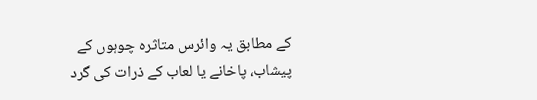کے مطابق یہ وائرس متاثرہ چوہوں کے پیشاب، پاخانے یا لعاب کے ذرات کی گرد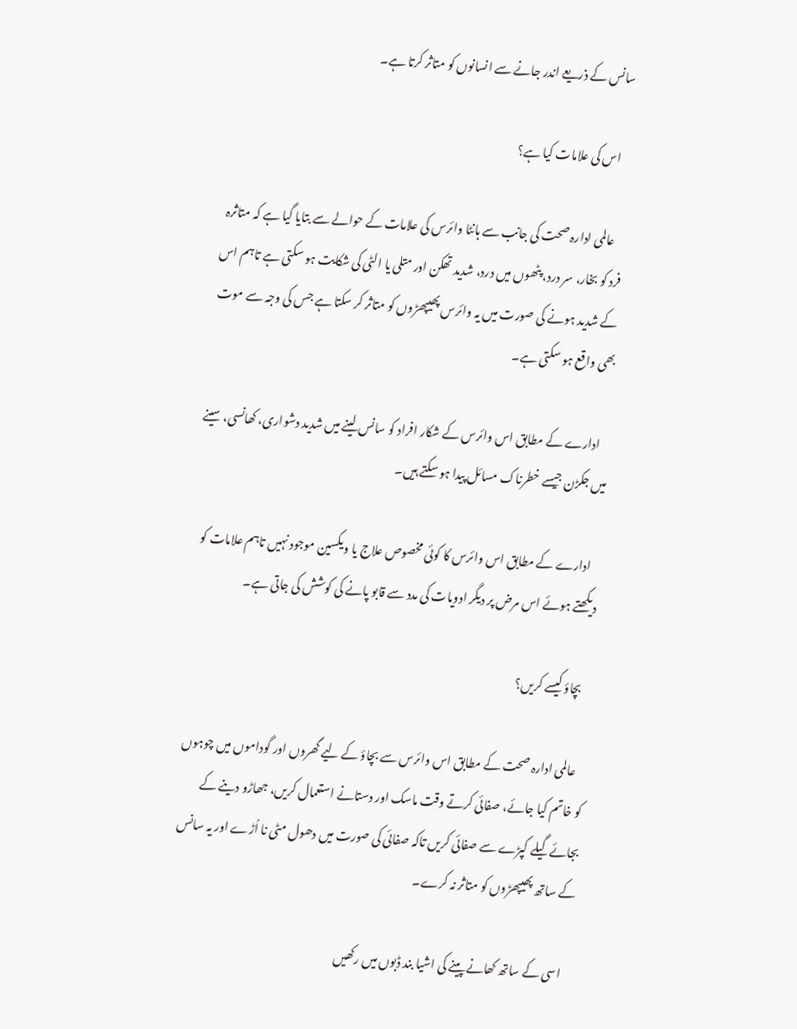سانس کے ذریعے اندر جانے سے انسانوں کو متاثر کرتا ہے۔

    اس کی علامات کیا ہے؟

    عالمی ادارہ صحت کی جانب سے ہانٹا وائرس کی علامات کے حوالے سے بتایا گیا ہے کہ متاثرہ فرد کو بخار، سر درد، پٹھوں میں درد، شدید تھکن اور متلی یا الٹی کی شکایت ہو سکتی ہے تاہم اس کے شدید ہونے کی صورت میں یہ وائرس پھیپھڑوں کو متاثر کر سکتا ہے جس کی وجہ سے موت بھی واقع ہو سکتی ہے۔

    ادارے کے مطابق اس وائرس کے شکار افراد کو سانس لینے میں شدید دشواری، کھانسی، سینے میں جکڑن جیسے خطرناک مسائل پیدا ہو سکتے ہیں۔

    ادارے کے مطابق اس وائرس کا کوئی مخصوص علاج یا ویکسین موجود نہیں تاہم علامات کو دیکھتے ہوئے اس مرض پر دیگر ادویات کی مدد سے قابو پانے کی کوشش کی جاتی ہے۔

    بچاؤ کیسے کریں؟

    عالمی ادارہ صحت کے مطابق اس وائرس سے بچاؤ کے لیے گھروں اور گوداموں میں چوہوں کو خاتم کیا جائے، صفائی کرتے وقت ماسک اور دستانے استعمال کریں، جھاڑو دینے کے بجائے گیلے کپڑے سے صفائی کریں تاکہ صفائی کی صورت میں دھول مٹی نا اُڑے اور یہ سانس کے ساتھ پھیپھڑوں کو متاثر نہ کرے۔

    اسی کے ساتھ کھانے پینے کی اشیا بند ڈبوں میں رکھیں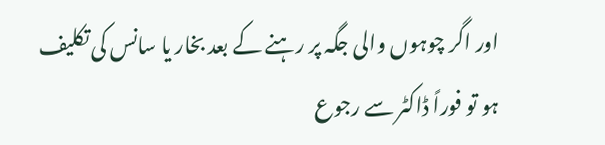اور اگر چوہوں والی جگہ پر رہنے کے بعد بخار یا سانس کی تکلیف ہو تو فوراً ڈاکٹر سے رجوع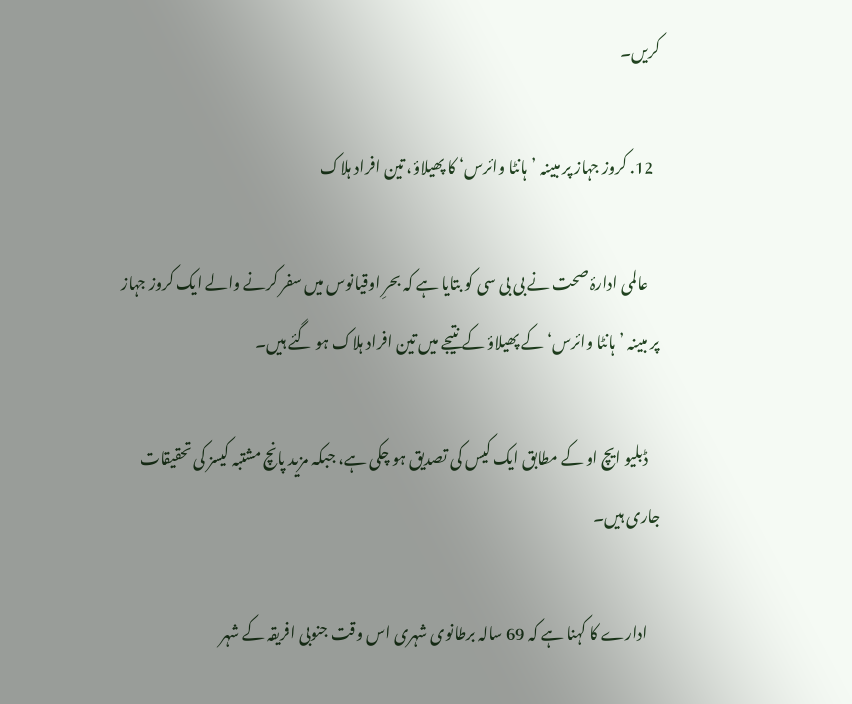کریں۔

  12. کروز جہاز پر مبینہ ’ہانٹا وائرس‘ کا پھیلاؤ، تین افراد ہلاک

    عالمی ادارۂ صحت نے بی بی سی کو بتایا ہے کہ بحرِ اوقیانوس میں سفر کرنے والے ایک کروز جہاز پر مبینہ ’ہانٹا وائرس‘ کے پھیلاؤ کے نتیجے میں تین افراد ہلاک ہو گئے ہیں۔

    ڈبلیو ایچ او کے مطابق ایک کیس کی تصدیق ہو چکی ہے، جبکہ مزید پانچ مشتبہ کیسز کی تحقیقات جاری ہیں۔

    ادارے کا کہنا ہے کہ 69 سالہ برطانوی شہری اس وقت جنوبی افریقہ کے شہر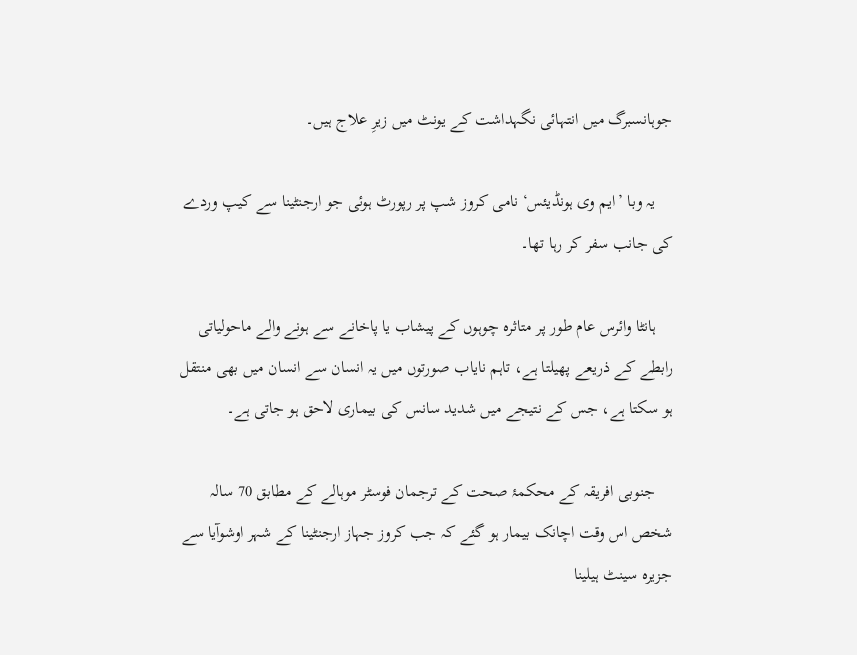جوہانسبرگ میں انتہائی نگہداشت کے یونٹ میں زیرِ علاج ہیں۔

    یہ وبا ’ایم وی ہونڈیئس‘ نامی کروز شپ پر رپورٹ ہوئی جو ارجنٹینا سے کیپ وردے کی جانب سفر کر رہا تھا۔

    ہانٹا وائرس عام طور پر متاثرہ چوہوں کے پیشاب یا پاخانے سے ہونے والے ماحولیاتی رابطے کے ذریعے پھیلتا ہے، تاہم نایاب صورتوں میں یہ انسان سے انسان میں بھی منتقل ہو سکتا ہے، جس کے نتیجے میں شدید سانس کی بیماری لاحق ہو جاتی ہے۔

    جنوبی افریقہ کے محکمۂ صحت کے ترجمان فوسٹر موہالے کے مطابق 70 سالہ شخص اس وقت اچانک بیمار ہو گئے کہ جب کروز جہاز ارجنٹینا کے شہر اوشوآیا سے جزیرہ سینٹ ہیلینا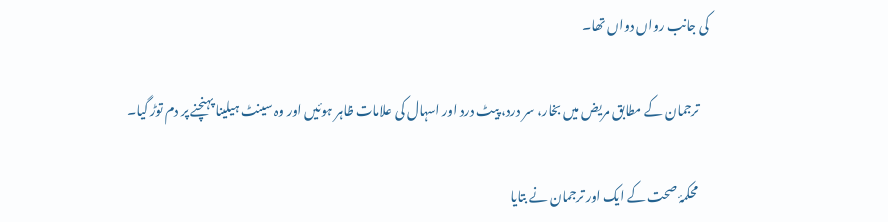کی جانب رواں دواں تھا۔

    ترجمان کے مطابق مریض میں بخار، سر درد، پیٹ درد اور اسہال کی علامات ظاہر ہوئیں اور وہ سینٹ ہیلینا پہنچنے پر دم توڑ گیا۔

    محکمۂ صحت کے ایک اور ترجمان نے بتایا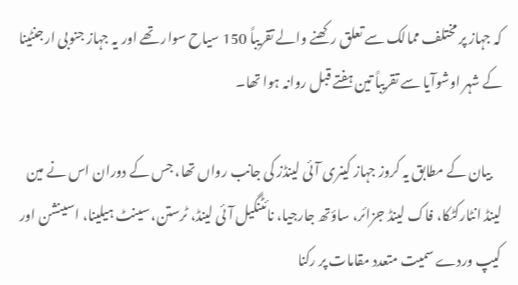کہ جہاز پر مختلف ممالک سے تعلق رکھنے والے تقریباً 150 سیاح سوار تھے اور یہ جہاز جنوبی ارجنٹینا کے شہر اوشوآیا سے تقریباً تین ہفتے قبل روانہ ہوا تھا۔

    بیان کے مطابق یہ کروز جہاز کینری آئی لینڈز کی جانب رواں تھا، جس کے دوران اس نے مین لینڈ انٹارکٹکا، فاک لینڈ جزائر، ساؤتھ جارجیا، نائٹنگیل آئی لینڈ، ٹرستن، سینٹ ہیلینا، اسینشن اور کیپ وردے سمیت متعدد مقامات پر رکنا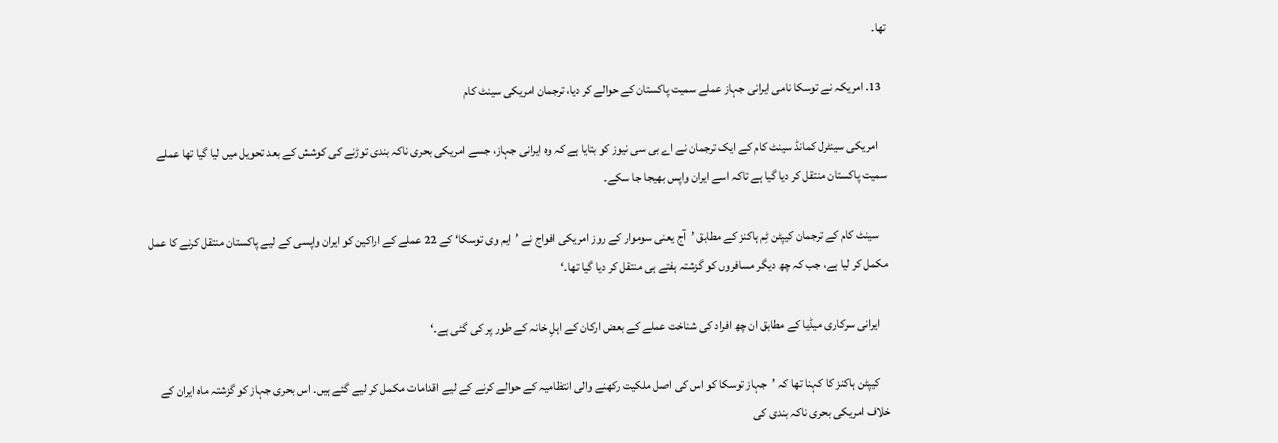تھا۔

  13. امریکہ نے توسکا نامی ایرانی جہاز عملے سمیت پاکستان کے حوالے کر دیا، ترجمان امریکی سینٹ کام

    امریکی سینٹرل کمانڈ سینٹ کام کے ایک ترجمان نے اے بی سی نیوز کو بتایا ہے کہ وہ ایرانی جہاز، جسے امریکی بحری ناکہ بندی توڑنے کی کوشش کے بعد تحویل میں لیا گیا تھا عملے سمیت پاکستان منتقل کر دیا گیا ہے تاکہ اسے ایران واپس بھیجا جا سکے۔

    سینٹ کام کے ترجمان کیپٹن ٹِم ہاکنز کے مطابق ’آج یعنی سوموار کے روز امریکی افواج نے ’ایم وی توسکا‘ کے 22 عملے کے اراکین کو ایران واپسی کے لیے پاکستان منتقل کرنے کا عمل مکمل کر لیا ہے، جب کہ چھ دیگر مسافروں کو گزشتہ ہفتے ہی منتقل کر دیا گیا تھا۔‘

    ایرانی سرکاری میڈیا کے مطابق ان چھ افراد کی شناخت عملے کے بعض ارکان کے اہلِ خانہ کے طور پر کی گئی ہے۔‘

    کیپٹن ہاکنز کا کہنا تھا کہ ’جہاز توسکا کو اس کی اصل ملکیت رکھنے والی انتظامیہ کے حوالے کرنے کے لیے اقدامات مکمل کر لیے گئے ہیں۔ اس بحری جہاز کو گزشتہ ماہ ایران کے خلاف امریکی بحری ناکہ بندی کی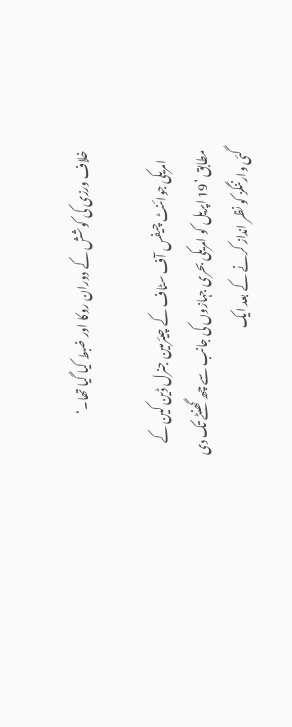خلاف ورزی کی کوشش کے دوران روکا اور ضبط کیا گیا تھا۔‘

    امریکی جوائنٹ چیفس آف سٹاف کے چیئرمین جنرل ڈین کین کے مطابق ’19 اپریل کو امریکی بحری جہازوں کی جانب سے چھ گھنٹے تک دی گئی وارننگز کو نظر انداز کرنے کے بعد ایک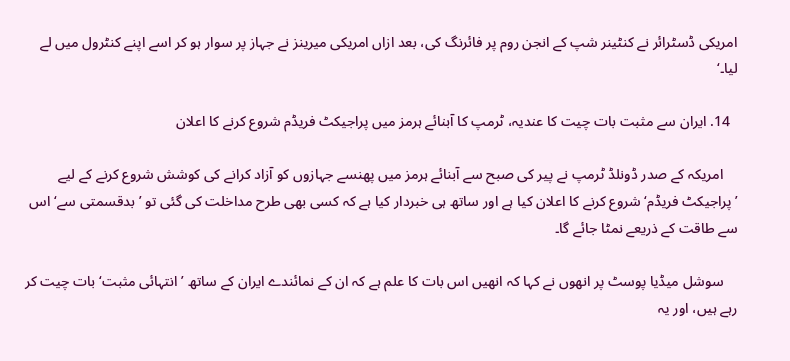امریکی ڈسٹرائر نے کنٹینر شپ کے انجن روم پر فائرنگ کی، بعد ازاں امریکی میرینز نے جہاز پر سوار ہو کر اسے اپنے کنٹرول میں لے لیا۔‘

  14. ایران سے مثبت بات چیت کا عندیہ، ٹرمپ کا آبنائے ہرمز میں پراجیکٹ فریڈم شروع کرنے کا اعلان

    امریکہ کے صدر ڈونلڈ ٹرمپ نے پیر کی صبح سے آبنائے ہرمز میں پھنسے جہازوں کو آزاد کرانے کی کوشش شروع کرنے کے لیے ’پراجیکٹ فریڈم‘ شروع کرنے کا اعلان کیا ہے اور ساتھ ہی خبردار کیا ہے کہ کسی بھی طرح مداخلت کی گئی تو ’بدقسمتی سے‘ اس سے طاقت کے ذریعے نمٹا جائے گا۔

    سوشل میڈیا پوسٹ پر انھوں نے کہا کہ انھیں اس بات کا علم ہے کہ ان کے نمائندے ایران کے ساتھ ’انتہائی مثبت‘ بات چیت کر رہے ہیں، اور یہ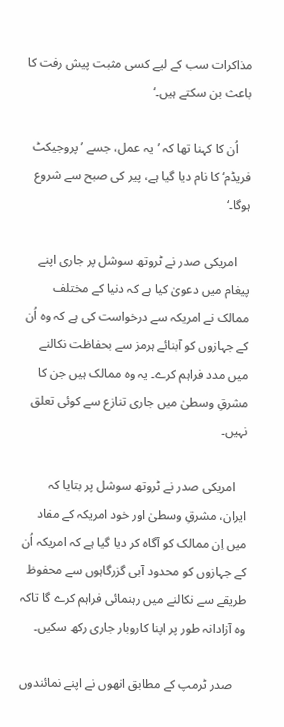مذاکرات سب کے لیے کسی مثبت پیش رفت کا باعث بن سکتے ہیں۔‘

    اُن کا کہنا تھا کہ ’یہ عمل، جسے ’پروجیکٹ فریڈم‘ کا نام دیا گیا ہے، پیر کی صبح سے شروع ہوگا۔‘

    امریکی صدر نے ٹروتھ سوشل پر جاری اپنے پیغام میں دعویٰ کیا ہے کہ دنیا کے مختلف ممالک نے امریکہ سے درخواست کی ہے کہ وہ اُن کے جہازوں کو آبنائے ہرمز سے بحفاظت نکالنے میں مدد فراہم کرے۔ یہ وہ ممالک ہیں جن کا مشرقِ وسطیٰ میں جاری تنازع سے کوئی تعلق نہیں۔

    امریکی صدر نے ٹروتھ سوشل پر بتایا کہ ایران، مشرقِ وسطیٰ اور خود امریکہ کے مفاد میں اِن ممالک کو آگاہ کر دیا گیا ہے کہ امریکہ اُن کے جہازوں کو محدود آبی گزرگاہوں سے محفوظ طریقے سے نکالنے میں رہنمائی فراہم کرے گا تاکہ وہ آزادانہ طور پر اپنا کاروبار جاری رکھ سکیں۔

    صدر ٹرمپ کے مطابق انھوں نے اپنے نمائندوں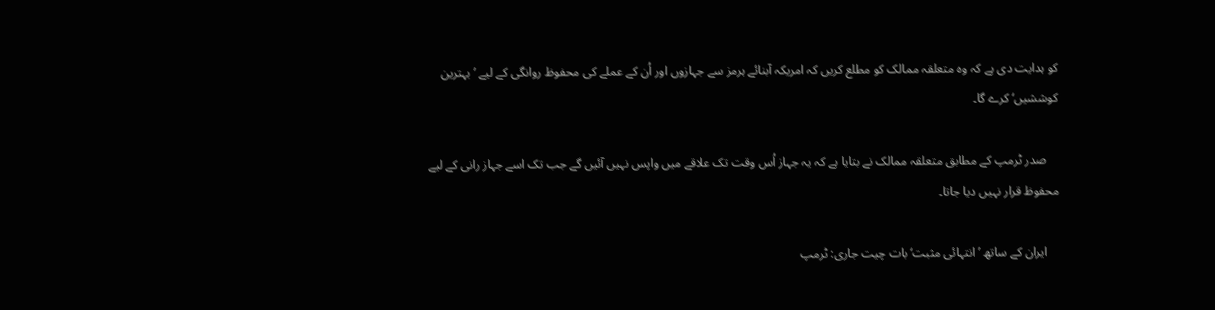کو ہدایت دی ہے کہ وہ متعلقہ ممالک کو مطلع کریں کہ امریکہ آبنائے ہرمز سے جہازوں اور اُن کے عملے کی محفوظ روانگی کے لیے ’بہترین کوششیں‘ کرے گا۔

    صدر ٹرمپ کے مطابق متعلقہ ممالک نے بتایا ہے کہ یہ جہاز اُس وقت تک علاقے میں واپس نہیں آئیں گے جب تک اسے جہاز رانی کے لیے محفوظ قرار نہیں دیا جاتا۔

    ایران کے ساتھ ’انتہائی مثبت‘ بات چیت جاری: ٹرمپ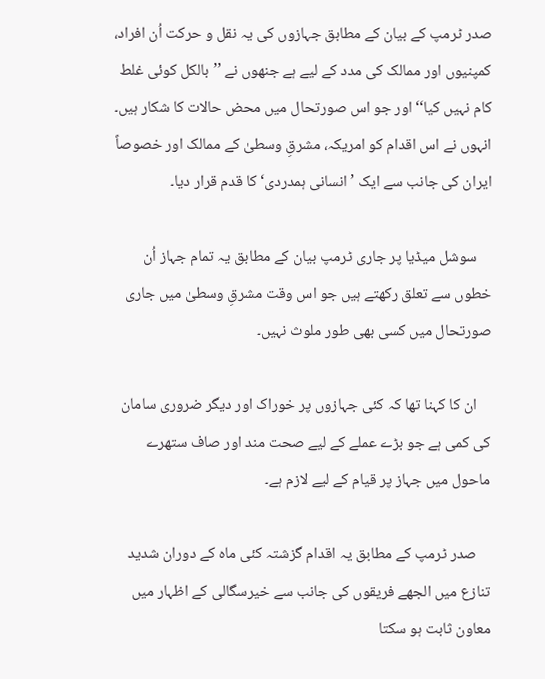صدر ٹرمپ کے بیان کے مطابق جہازوں کی یہ نقل و حرکت اُن افراد، کمپنیوں اور ممالک کی مدد کے لیے ہے جنھوں نے ’’بالکل کوئی غلط کام نہیں کیا‘‘ اور جو اس صورتحال میں محض حالات کا شکار ہیں۔ انہوں نے اس اقدام کو امریکہ، مشرقِ وسطیٰ کے ممالک اور خصوصاً ایران کی جانب سے ایک ’انسانی ہمدردی‘ کا قدم قرار دیا۔

    سوشل میڈیا پر جاری ٹرمپ بیان کے مطابق یہ تمام جہاز اُن خطوں سے تعلق رکھتے ہیں جو اس وقت مشرقِ وسطیٰ میں جاری صورتحال میں کسی بھی طور ملوث نہیں۔

    ان کا کہنا تھا کہ کئی جہازوں پر خوراک اور دیگر ضروری سامان کی کمی ہے جو بڑے عملے کے لیے صحت مند اور صاف ستھرے ماحول میں جہاز پر قیام کے لیے لازم ہے۔

    صدر ٹرمپ کے مطابق یہ اقدام گزشتہ کئی ماہ کے دوران شدید تنازع میں الجھے فریقوں کی جانب سے خیرسگالی کے اظہار میں معاون ثابت ہو سکتا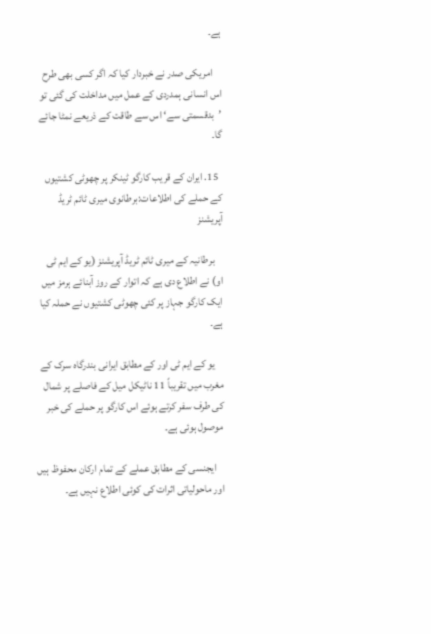ہے۔

    امریکی صدر نے خبردار کیا کہ اگر کسی بھی طرح اس انسانی ہمدردی کے عمل میں مداخلت کی گئی تو ’بدقسمتی سے‘ اس سے طاقت کے ذریعے نمٹا جائے گا۔

  15. ایران کے قریب کارگو ٹینکر پر چھوٹی کشتیوں کے حملے کی اطلاعات:برطانوی میری ٹائم ٹریڈ آپریشنز

    برطانیہ کے میری ٹائم ٹریڈ آپریشنز (یو کے ایم ٹی او) نے اطلاع دی ہے کہ اتوار کے روز آبنائے ہرمز میں ایک کارگو جہاز پر کئی چھوٹی کشتیوں نے حملہ کیا ہے۔

    یو کے ایم ٹی اور کے مطابق ایرانی بندرگاہ سرک کے مغرب میں تقریباً 11 ناٹیکل میل کے فاصلے پر شمال کی طرف سفر کرتے ہوئے اس کارگو پر حملے کی خبر موصول ہوئی ہے۔

    ایجنسی کے مطابق عملے کے تمام ارکان محفوظ ہیں اور ماحولیاتی اثرات کی کوئی اطلاع نہیں ہے۔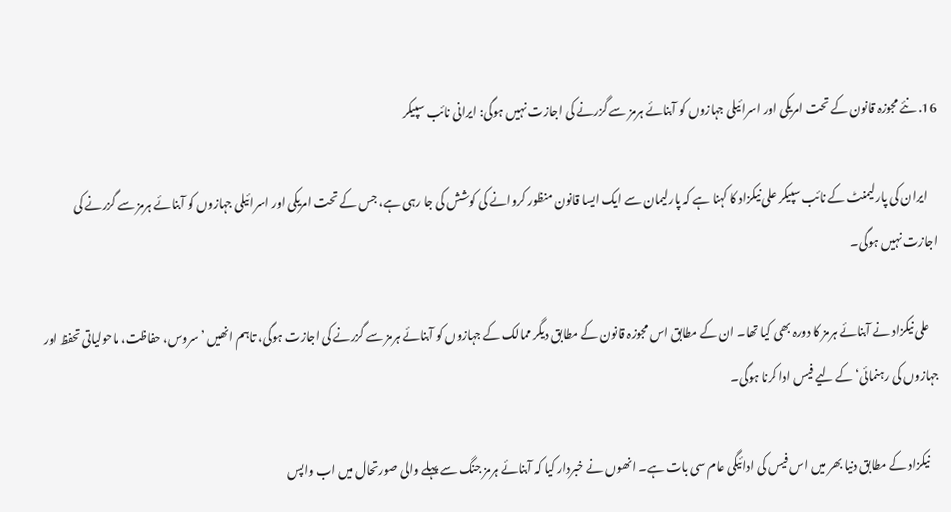16. نئے مجوزہ قانون کے تحت امریکی اور اسرائیلی جہازوں کو آبنائے ہرمز سے گزرنے کی اجازت نہیں ہوگی: ایرانی نائب سپیکر

    ایران کی پارلیمنٹ کے نائب سپیکر علی نیکزاد کا کہنا ہے کہ پارلیمان سے ایک ایسا قانون منظور کروانے کی کوشش کی جا رہی ہے، جس کے تحت امریکی اور اسرائیلی جہازوں کو آبنائے ہرمز سے گزرنے کی اجازت نہیں ہوگی۔

    علی نیکزاد نے آبنائے ہرمز کا دورہ بھی کیا تھا۔ ان کے مطابق اس مجوزہ قانون کے مطابق دیگر ممالک کے جہازوں کو آبنائے ہرمز سے گزرنے کی اجازت ہوگی، تاہم انھیں ’سروس، حفاظت، ماحولیاتی تحفظ اور جہازوں کی رہنمائی‘ کے لیے فیس ادا کرنا ہوگی۔

    نیکزاد کے مطابق دنیا بھر میں اس فیس کی ادائیگی عام سی بات ہے۔ انھوں نے خبردار کیا کہ آبنائے ہرمز جنگ سے پہلے والی صورتحال میں اب واپس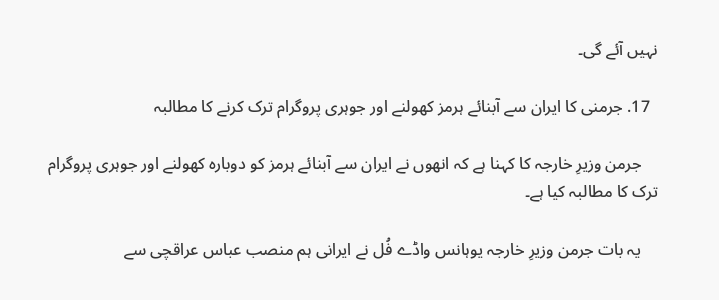نہیں آئے گی۔

  17. جرمنی کا ایران سے آبنائے ہرمز کھولنے اور جوہری پروگرام ترک کرنے کا مطالبہ

    جرمن وزیرِ خارجہ کا کہنا ہے کہ انھوں نے ایران سے آبنائے ہرمز کو دوبارہ کھولنے اور جوہری پروگرام ترک کا مطالبہ کیا ہے۔

    یہ بات جرمن وزیرِ خارجہ یوہانس واڈے فُل نے ایرانی ہم منصب عباس عراقچی سے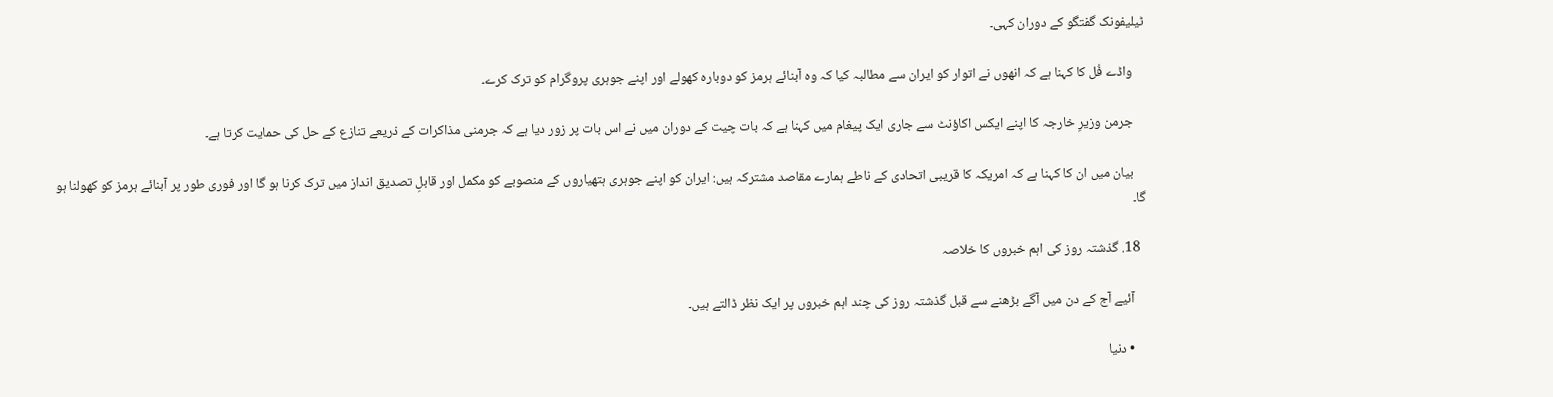ٹیلیفونک گفتگو کے دوران کہی۔

    واڈے فُل کا کہنا ہے کہ انھوں نے اتوار کو ایران سے مطالبہ کیا کہ وہ آبنائے ہرمز کو دوبارہ کھولے اور اپنے جوہری پروگرام کو ترک کرے۔

    جرمن وزیرِ خارجہ کا اپنے ایکس اکاؤنٹ سے جاری ایک پیغام میں کہنا ہے کہ بات چیت کے دوران میں نے اس بات پر زور دیا ہے کہ جرمنی مذاکرات کے ذریعے تنازع کے حل کی حمایت کرتا ہے۔

    بیان میں ان کا کہنا ہے کہ امریکہ کا قریبی اتحادی کے ناطے ہمارے مقاصد مشترکہ ہیں: ایران کو اپنے جوہری ہتھیاروں کے منصوبے کو مکمل اور قابلِ تصدیق انداز میں ترک کرنا ہو گا اور فوری طور پر آبنائے ہرمز کو کھولنا ہو گا۔

  18. گذشتہ روز کی اہم خبروں کا خلاصہ

    آئیے آج کے دن میں آگے بڑھنے سے قبل گذشتہ روز کی چند اہم خبروں پر ایک نظر ڈالتے ہیں۔

    • دنیا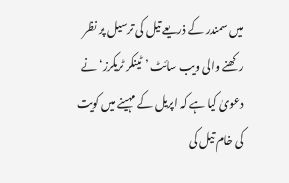میں سمندر کے ذریعے تیل کی ترسیل پر نظر رکھنے والی ویب سائٹ ’ٹینکر ٹریکرز‘ نے دعویٰ کیا ہے کہ اپریل کے مہینے میں کویت کی خام تیل کی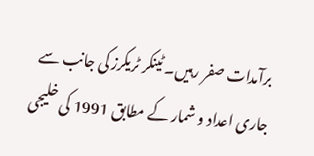برآمدات صفر رہیں۔ ٹینکر ٹریکرز کی جانب سے جاری اعداد و شمار کے مطابق 1991 کی خلیجی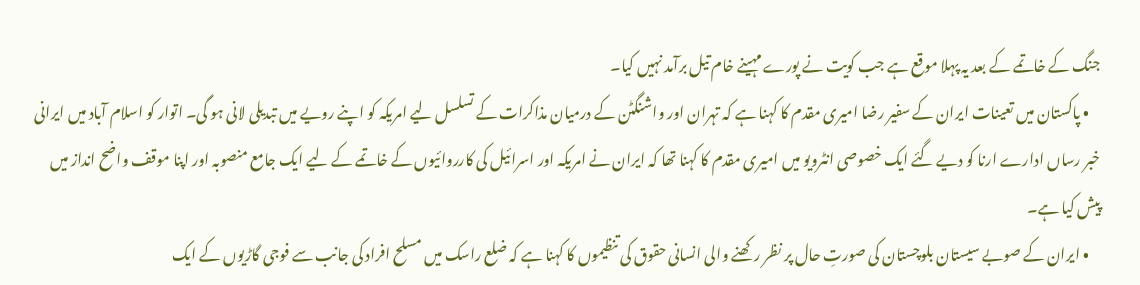جنگ کے خاتمے کے بعد یہ پہلا موقع ہے جب کویت نے پورے مہینے خام تیل برآمد نہیں کیا۔
    • پاکستان میں تعینات ایران کے سفیر رضا امیری مقدم کا کہنا ہے کہ تہران اور واشنگٹن کے درمیان مذاکرات کے تسلسل لیے امریکہ کو اپنے رویے میں تبدیلی لانی ہو گی۔ اتوار کو اسلام آباد میں ایرانی خبر رساں ادارے ارنا کو دیے گئے ایک خصوصی انٹرویو میں امیری مقدم کا کہنا تھا کہ ایران نے امریکہ اور اسرائیل کی کارروائیوں کے خاتمے کے لیے ایک جامع منصوبہ اور اپنا موقف واضح انداز میں پیش کیا ہے۔
    • ایران کے صوبے سیستان بلوچستان کی صورتِ حال پر نظر رکھنے والی انسانی حقوق کی تنظیموں کا کہنا ہے کہ ضلع راسک میں مسلح افراد کی جانب سے فوجی گاڑیوں کے ایک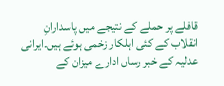قافلے پر حملے کے نتیجے میں پاسدارانِ انقلاب کے کئی اہلکار زخمی ہوئے ہیں۔ایرانی عدلیہ کے خبر رساں ادارے میزان کے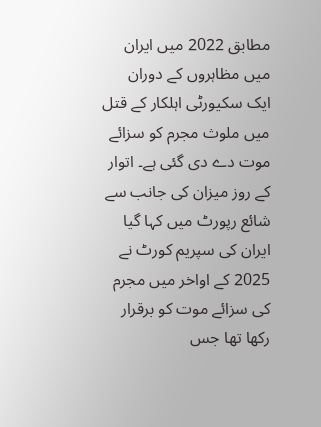مطابق 2022 میں ایران میں مظاہروں کے دوران ایک سکیورٹی اہلکار کے قتل میں ملوث مجرم کو سزائے موت دے دی گئی ہے۔ اتوار کے روز میزان کی جانب سے شائع رپورٹ میں کہا گیا ایران کی سپریم کورٹ نے 2025 کے اواخر میں مجرم کی سزائے موت کو برقرار رکھا تھا جس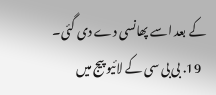کے بعد اسے پھانسی دے دی گئی۔
  19. بی بی سی کے لائیو پیج میں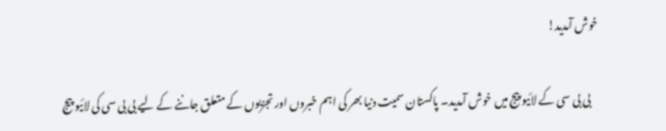خوش آمدید!

    بی بی سی کے لائیو پیج میں خوش آمدید۔ پاکستان سمیت دنیا بھر کی اہم خبروں اور تجزیوں کے متعلق جاننے کے لیے بی بی سی کی لائیو پیج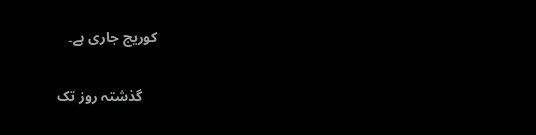کوریج جاری ہے۔

    گذشتہ روز تک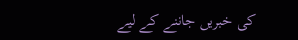کی خبریں جاننے کے لیے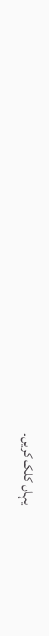یہاں کلک کریں۔